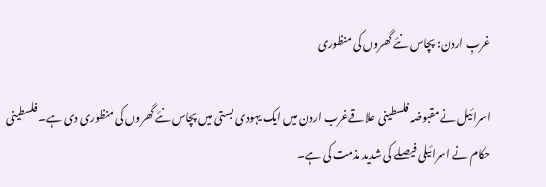غربِ اردن: پچاس نئے گھروں کی منظوری

اسرائیل نےمقبوضہ فلسطینی علاقےغرب اردن میں ایک یہودی بستی میں پچاس نئے گھروں کی منظوری دی ہے۔ فلسطینی حکام نے اسرائیلی فیصلے کی شدید مذمت کی ہے۔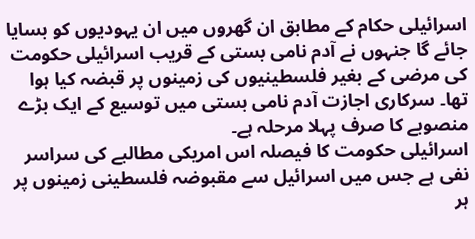اسرائیلی حکام کے مطابق ان گھروں میں ان یہودیوں کو بسایا جائے گا جنہوں نے آدم نامی بستی کے قریب اسرائیلی حکومت کی مرضی کے بغیر فلسطینیوں کی زمینوں پر قبضہ کیا ہوا تھا۔ سرکاری اجازت آدم نامی بستی میں توسیع کے ایک بڑے منصوبے کا صرف پہلا مرحلہ ہے۔
اسرائیلی حکومت کا فیصلہ اس امریکی مطالبے کی سراسر نفی ہے جس میں اسرائیل سے مقبوضہ فلسطینی زمینوں پر ہر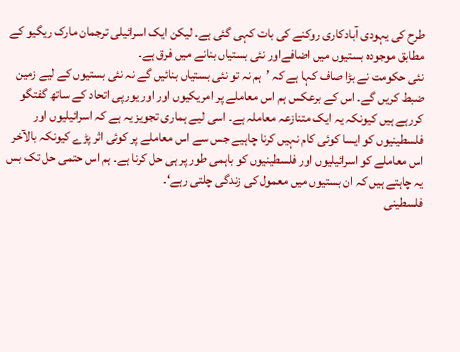طرح کی یہودی آبادکاری روکنے کی بات کہی گئی ہے۔ لیکن ایک اسرائیلی ترجمان مارک ریگیو کے مطابق موجودہ بستیوں میں اضافےاور نئی بستیاں بنانے میں فرق ہے۔
نئی حکومت نے بڑا صاف کہا ہے کہ ’ہم نہ تو نئی بستیاں بنائیں گے نہ نئی بستیوں کے لیے زمین ضبط کریں گے۔ اس کے برعکس ہم اس معاملے پر امریکیوں اور اور یورپی اتحاد کے ساتھ گفتگو کررہے ہیں کیونکہ یہ ایک متنازعہ معاملہ ہے۔ اسی لیے ہماری تجویز یہ ہے کہ اسرائیلیوں اور فلسطینیوں کو ایسا کوئی کام نہیں کرنا چاہیے جس سے اس معاملے پر کوئی اثر پڑے کیونکہ بالآخر اس معاملے کو اسرائیلیوں اور فلسطینیوں کو باہمی طور پر ہی حل کرنا ہے۔ ہم اس حتمی حل تک بس یہ چاہتے ہیں کہ ان بستیوں میں معمول کی زندگی چلتی رہے‘۔
فلسطینی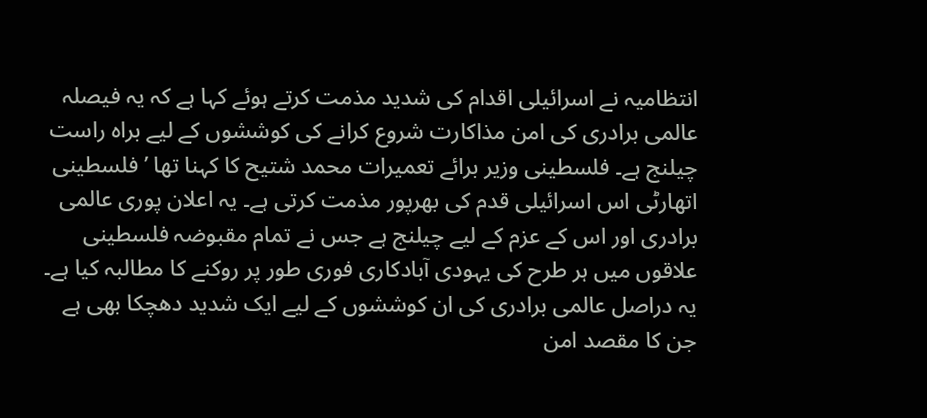انتظامیہ نے اسرائیلی اقدام کی شدید مذمت کرتے ہوئے کہا ہے کہ یہ فیصلہ عالمی برادری کی امن مذاکارت شروع کرانے کی کوششوں کے لیے براہ راست چیلنج ہے۔ فلسطینی وزیر برائے تعمیرات محمد شتیح کا کہنا تھا ’فلسطینی اتھارٹی اس اسرائیلی قدم کی بھرپور مذمت کرتی ہے۔ یہ اعلان پوری عالمی برادری اور اس کے عزم کے لیے چیلنج ہے جس نے تمام مقبوضہ فلسطینی علاقوں میں ہر طرح کی یہودی آبادکاری فوری طور پر روکنے کا مطالبہ کیا ہے۔ یہ دراصل عالمی برادری کی ان کوششوں کے لیے ایک شدید دھچکا بھی ہے جن کا مقصد امن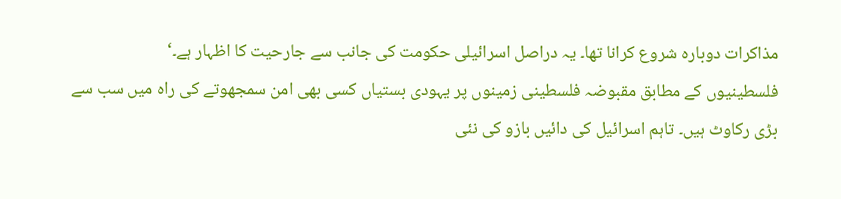مذاکرات دوبارہ شروع کرانا تھا۔ یہ دراصل اسرائیلی حکومت کی جانب سے جارحیت کا اظہار ہے۔‘
فلسطینیوں کے مطابق مقبوضہ فلسطینی زمینوں پر یہودی بستیاں کسی بھی امن سمجھوتے کی راہ میں سب سے بڑی رکاوٹ ہیں۔ تاہم اسرائیل کی دائیں بازو کی نئی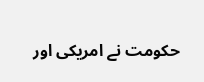حکومت نے امریکی اور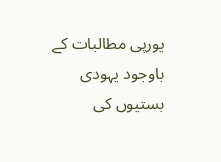یورپی مطالبات کے باوجود یہودی بستیوں کی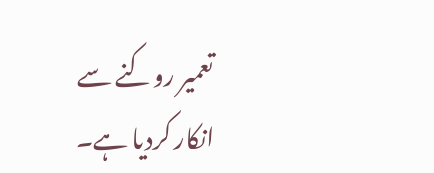تعمیر روکنے سے انکار کردیا ہے۔